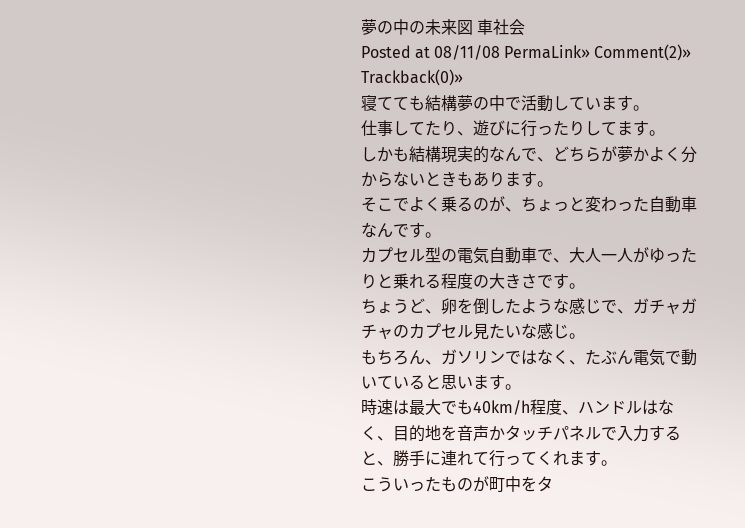夢の中の未来図 車社会
Posted at 08/11/08 PermaLink» Comment(2)» Trackback(0)»
寝てても結構夢の中で活動しています。
仕事してたり、遊びに行ったりしてます。
しかも結構現実的なんで、どちらが夢かよく分からないときもあります。
そこでよく乗るのが、ちょっと変わった自動車なんです。
カプセル型の電気自動車で、大人一人がゆったりと乗れる程度の大きさです。
ちょうど、卵を倒したような感じで、ガチャガチャのカプセル見たいな感じ。
もちろん、ガソリンではなく、たぶん電気で動いていると思います。
時速は最大でも40km/h程度、ハンドルはなく、目的地を音声かタッチパネルで入力すると、勝手に連れて行ってくれます。
こういったものが町中をタ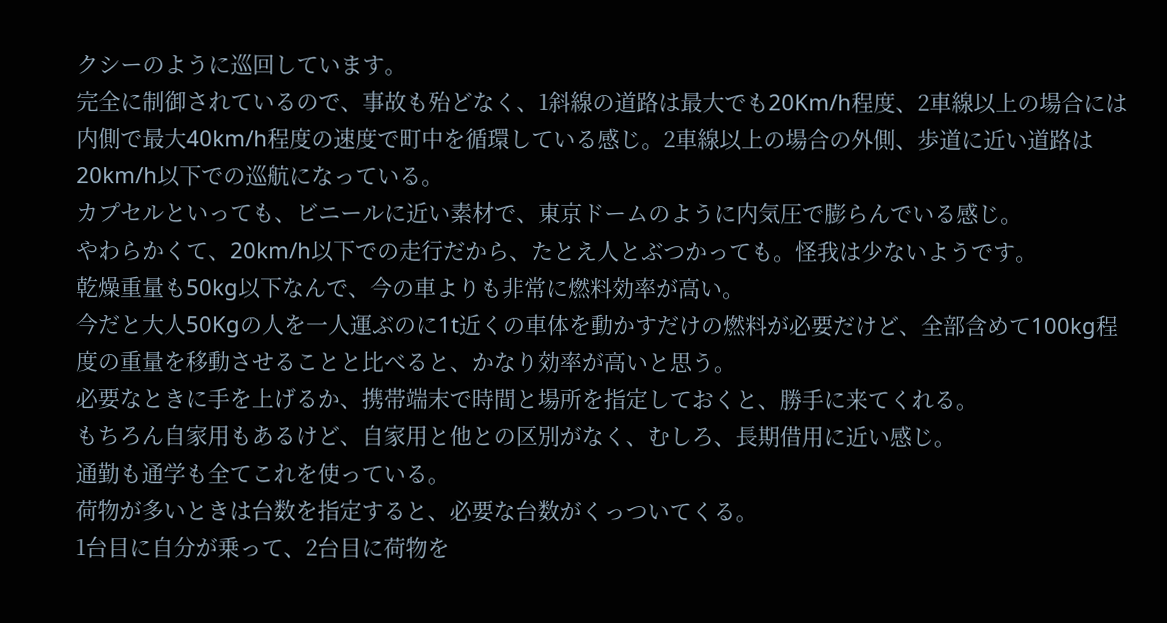クシーのように巡回しています。
完全に制御されているので、事故も殆どなく、1斜線の道路は最大でも20Km/h程度、2車線以上の場合には内側で最大40km/h程度の速度で町中を循環している感じ。2車線以上の場合の外側、歩道に近い道路は20km/h以下での巡航になっている。
カプセルといっても、ビニールに近い素材で、東京ドームのように内気圧で膨らんでいる感じ。
やわらかくて、20km/h以下での走行だから、たとえ人とぶつかっても。怪我は少ないようです。
乾燥重量も50kg以下なんで、今の車よりも非常に燃料効率が高い。
今だと大人50Kgの人を一人運ぶのに1t近くの車体を動かすだけの燃料が必要だけど、全部含めて100kg程度の重量を移動させることと比べると、かなり効率が高いと思う。
必要なときに手を上げるか、携帯端末で時間と場所を指定しておくと、勝手に来てくれる。
もちろん自家用もあるけど、自家用と他との区別がなく、むしろ、長期借用に近い感じ。
通勤も通学も全てこれを使っている。
荷物が多いときは台数を指定すると、必要な台数がくっついてくる。
1台目に自分が乗って、2台目に荷物を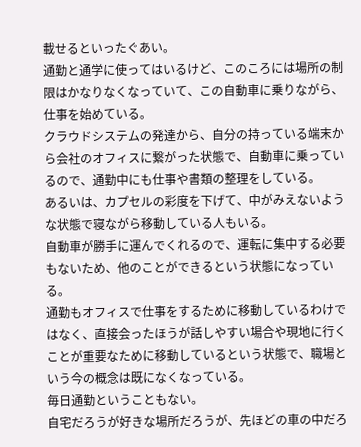載せるといったぐあい。
通勤と通学に使ってはいるけど、このころには場所の制限はかなりなくなっていて、この自動車に乗りながら、仕事を始めている。
クラウドシステムの発達から、自分の持っている端末から会社のオフィスに繋がった状態で、自動車に乗っているので、通勤中にも仕事や書類の整理をしている。
あるいは、カプセルの彩度を下げて、中がみえないような状態で寝ながら移動している人もいる。
自動車が勝手に運んでくれるので、運転に集中する必要もないため、他のことができるという状態になっている。
通勤もオフィスで仕事をするために移動しているわけではなく、直接会ったほうが話しやすい場合や現地に行くことが重要なために移動しているという状態で、職場という今の概念は既になくなっている。
毎日通勤ということもない。
自宅だろうが好きな場所だろうが、先ほどの車の中だろ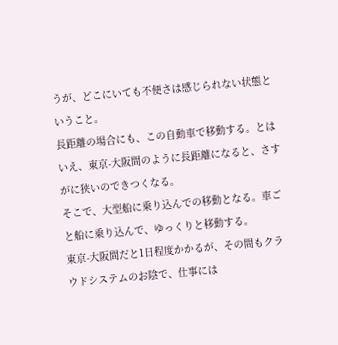うが、どこにいても不便さは感じられない状態ということ。
長距離の場合にも、この自動車で移動する。とはいえ、東京-大阪間のように長距離になると、さすがに狭いのできつくなる。
そこで、大型船に乗り込んでの移動となる。車ごと船に乗り込んで、ゆっくりと移動する。
東京-大阪間だと1日程度かかるが、その間もクラウドシステムのお陰で、仕事には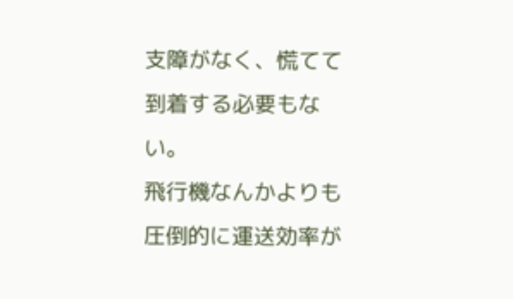支障がなく、慌てて到着する必要もない。
飛行機なんかよりも圧倒的に運送効率が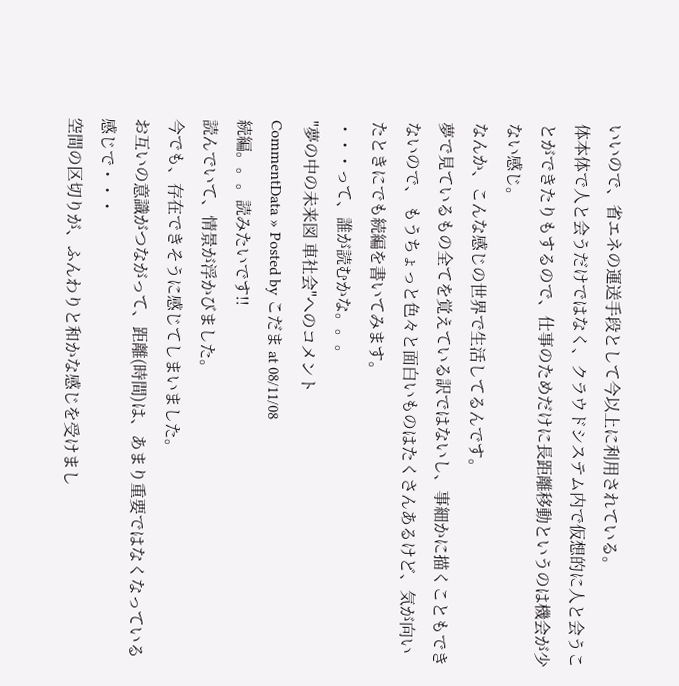いいので、省エネの運送手段として今以上に利用されている。
体本体で人と会うだけではなく、クラウドシステム内で仮想的に人と会うことができたりもするので、仕事のためだけに長距離移動というのは機会が少ない感じ。
なんか、こんな感じの世界で生活してるんです。
夢で見ているもの全てを覚えている訳ではないし、事細かに描くこともできないので、 もうちょっと色々と面白いものはたくさんあるけど、気が向いたときにでも続編を書いてみます。
・・・って、誰が読むかな。。。
"夢の中の未来図 車社会"へのコメント
CommentData » Posted by こだま at 08/11/08
続編。。。読みたいです!!
読んでいて、情景が浮かびました。
今でも、存在できそうに感じてしまいました。
お互いの意識がつながって、距離(時間)は、あまり重要ではなくなっている感じで・・・
空間の区切りが、ふんわりと和かな感じを受けまし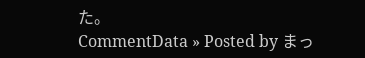た。
CommentData » Posted by まっ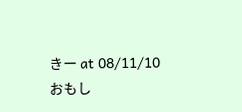きー at 08/11/10
おもし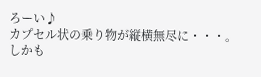ろーい♪
カプセル状の乗り物が縦横無尽に・・・。
しかも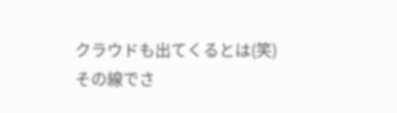クラウドも出てくるとは(笑)
その線でさ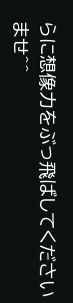らに想像力をぶっ飛ばしてくださいませ^^